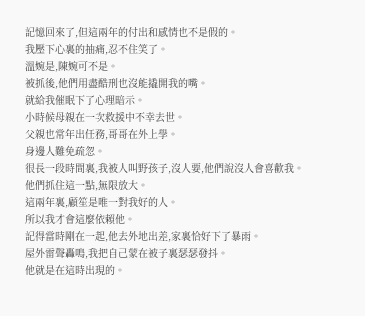記憶回來了,但這兩年的付出和感情也不是假的。
我壓下心裏的抽痛,忍不住笑了。
溫婉是,陳婉可不是。
被抓後,他們用盡酷刑也沒能撬開我的嘴。
就給我催眠下了心理暗示。
小時候母親在一次救援中不幸去世。
父親也常年出任務,哥哥在外上學。
身邊人難免疏忽。
很長一段時間裏,我被人叫野孩子,沒人要,他們說沒人會喜歡我。
他們抓住這一點,無限放大。
這兩年裏,顧笙是唯一對我好的人。
所以我才會這麼依賴他。
記得當時剛在一起,他去外地出差,家裏恰好下了暴雨。
屋外雷聲轟鳴,我把自己蒙在被子裏瑟瑟發抖。
他就是在這時出現的。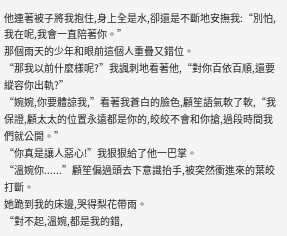他連著被子將我抱住,身上全是水,卻還是不斷地安撫我:“別怕,我在呢,我會一直陪著你。”
那個雨天的少年和眼前這個人重疊又錯位。
“那我以前什麼樣呢?”我諷刺地看著他,“對你百依百順,還要縱容你出軌?”
“婉婉,你要體諒我,”看著我蒼白的臉色,顧笙語氣軟了軟,“我保證,顧太太的位置永遠都是你的,皎皎不會和你搶,過段時間我們就公開。”
“你真是讓人惡心!”我狠狠給了他一巴掌。
“溫婉你......”顧笙偏過頭去下意識抬手,被突然衝進來的葉皎打斷。
她跪到我的床邊,哭得梨花帶雨。
“對不起,溫婉,都是我的錯,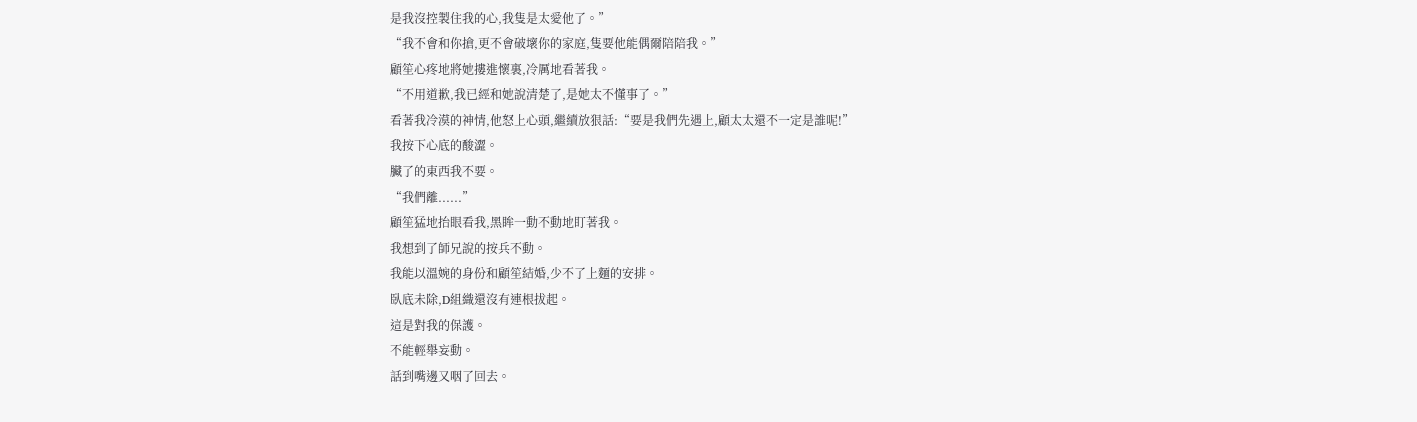是我沒控製住我的心,我隻是太愛他了。”
“我不會和你搶,更不會破壞你的家庭,隻要他能偶爾陪陪我。”
顧笙心疼地將她摟進懷裏,冷厲地看著我。
“不用道歉,我已經和她說清楚了,是她太不懂事了。”
看著我冷漠的神情,他怒上心頭,繼續放狠話:“要是我們先遇上,顧太太還不一定是誰呢!”
我按下心底的酸澀。
臟了的東西我不要。
“我們離......”
顧笙猛地抬眼看我,黑眸一動不動地盯著我。
我想到了師兄說的按兵不動。
我能以溫婉的身份和顧笙結婚,少不了上麵的安排。
臥底未除,D組織還沒有連根拔起。
這是對我的保護。
不能輕舉妄動。
話到嘴邊又咽了回去。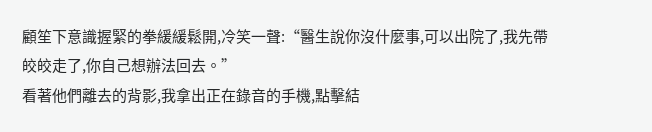顧笙下意識握緊的拳緩緩鬆開,冷笑一聲:“醫生說你沒什麼事,可以出院了,我先帶皎皎走了,你自己想辦法回去。”
看著他們離去的背影,我拿出正在錄音的手機,點擊結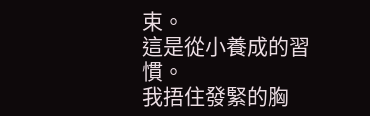束。
這是從小養成的習慣。
我捂住發緊的胸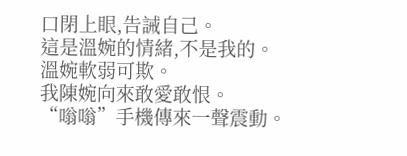口閉上眼,告誡自己。
這是溫婉的情緒,不是我的。
溫婉軟弱可欺。
我陳婉向來敢愛敢恨。
“嗡嗡”手機傳來一聲震動。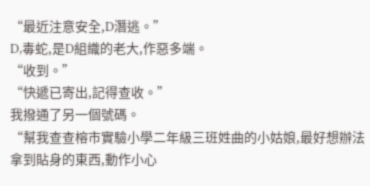“最近注意安全,D潛逃。”
D,毒蛇,是D組織的老大,作惡多端。
“收到。”
“快遞已寄出,記得查收。”
我撥通了另一個號碼。
“幫我查查榕市實驗小學二年級三班姓曲的小姑娘,最好想辦法拿到貼身的東西,動作小心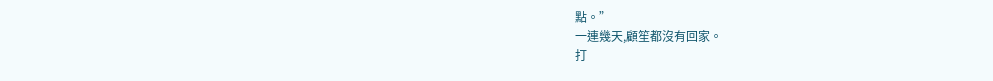點。”
一連幾天,顧笙都沒有回家。
打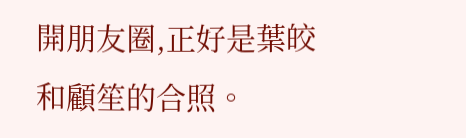開朋友圈,正好是葉皎和顧笙的合照。